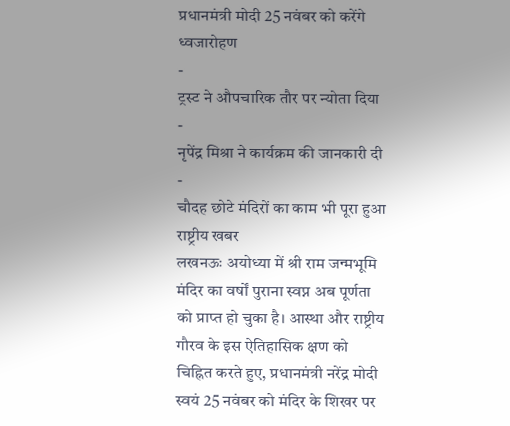प्रधानमंत्री मोदी 25 नवंबर को करेंगे ध्वजारोहण
-
ट्रस्ट ने औपचारिक तौर पर न्योता दिया
-
नृपेंद्र मिश्रा ने कार्यक्रम की जानकारी दी
-
चौदह छोटे मंदिरों का काम भी पूरा हुआ
राष्ट्रीय खबर
लखनऊः अयोध्या में श्री राम जन्मभूमि मंदिर का वर्षों पुराना स्वप्न अब पूर्णता को प्राप्त हो चुका है। आस्था और राष्ट्रीय गौरव के इस ऐतिहासिक क्षण को चिह्नित करते हुए, प्रधानमंत्री नरेंद्र मोदी स्वयं 25 नवंबर को मंदिर के शिखर पर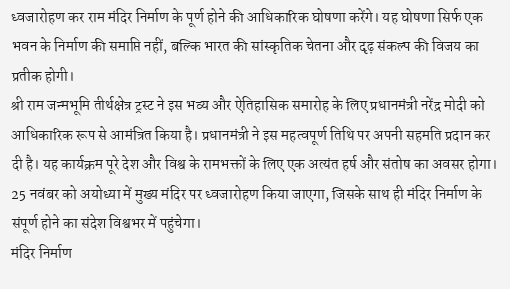ध्वजारोहण कर राम मंदिर निर्माण के पूर्ण होने की आधिकारिक घोषणा करेंगे। यह घोषणा सिर्फ एक भवन के निर्माण की समाप्ति नहीं, बल्कि भारत की सांस्कृतिक चेतना और दृढ़ संकल्प की विजय का प्रतीक होगी।
श्री राम जन्मभूमि तीर्थक्षेत्र ट्रस्ट ने इस भव्य और ऐतिहासिक समारोह के लिए प्रधानमंत्री नरेंद्र मोदी को आधिकारिक रूप से आमंत्रित किया है। प्रधानमंत्री ने इस महत्वपूर्ण तिथि पर अपनी सहमति प्रदान कर दी है। यह कार्यक्रम पूरे देश और विश्व के रामभक्तों के लिए एक अत्यंत हर्ष और संतोष का अवसर होगा। 25 नवंबर को अयोध्या में मुख्य मंदिर पर ध्वजारोहण किया जाएगा, जिसके साथ ही मंदिर निर्माण के संपूर्ण होने का संदेश विश्वभर में पहुंचेगा।
मंदिर निर्माण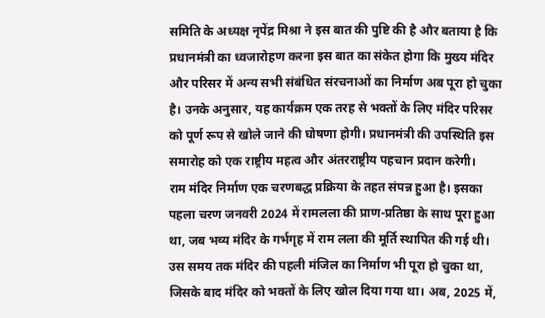समिति के अध्यक्ष नृपेंद्र मिश्रा ने इस बात की पुष्टि की है और बताया है कि प्रधानमंत्री का ध्वजारोहण करना इस बात का संकेत होगा कि मुख्य मंदिर और परिसर में अन्य सभी संबंधित संरचनाओं का निर्माण अब पूरा हो चुका है। उनके अनुसार, यह कार्यक्रम एक तरह से भक्तों के लिए मंदिर परिसर को पूर्ण रूप से खोले जाने की घोषणा होगी। प्रधानमंत्री की उपस्थिति इस समारोह को एक राष्ट्रीय महत्व और अंतरराष्ट्रीय पहचान प्रदान करेगी।
राम मंदिर निर्माण एक चरणबद्ध प्रक्रिया के तहत संपन्न हुआ है। इसका पहला चरण जनवरी 2024 में रामलला की प्राण-प्रतिष्ठा के साथ पूरा हुआ था, जब भव्य मंदिर के गर्भगृह में राम लला की मूर्ति स्थापित की गई थी। उस समय तक मंदिर की पहली मंजिल का निर्माण भी पूरा हो चुका था, जिसके बाद मंदिर को भक्तों के लिए खोल दिया गया था। अब, 2025 में,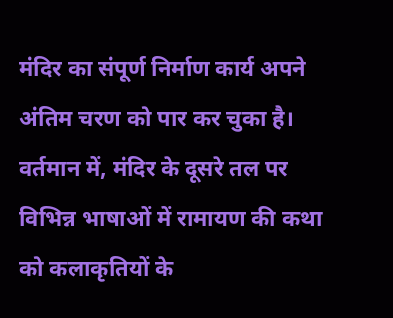मंदिर का संपूर्ण निर्माण कार्य अपने अंतिम चरण को पार कर चुका है।
वर्तमान में, मंदिर के दूसरे तल पर विभिन्न भाषाओं में रामायण की कथा को कलाकृतियों के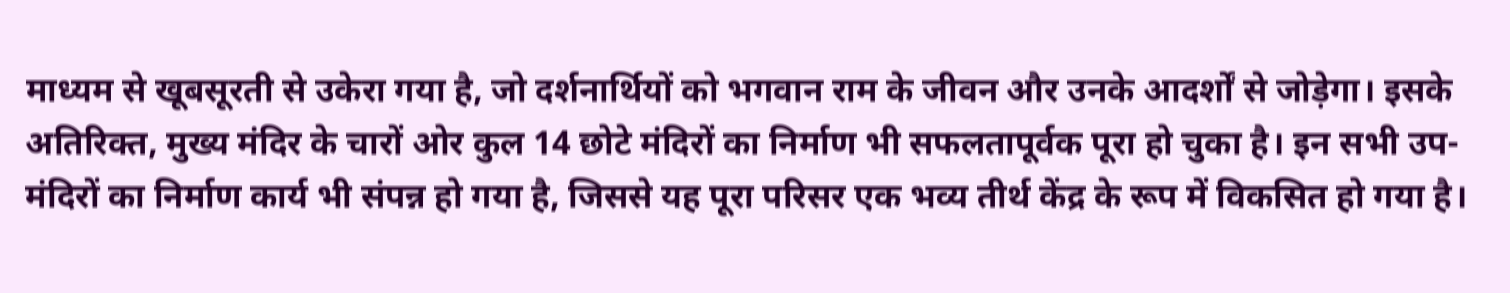माध्यम से खूबसूरती से उकेरा गया है, जो दर्शनार्थियों को भगवान राम के जीवन और उनके आदर्शों से जोड़ेगा। इसके अतिरिक्त, मुख्य मंदिर के चारों ओर कुल 14 छोटे मंदिरों का निर्माण भी सफलतापूर्वक पूरा हो चुका है। इन सभी उप-मंदिरों का निर्माण कार्य भी संपन्न हो गया है, जिससे यह पूरा परिसर एक भव्य तीर्थ केंद्र के रूप में विकसित हो गया है।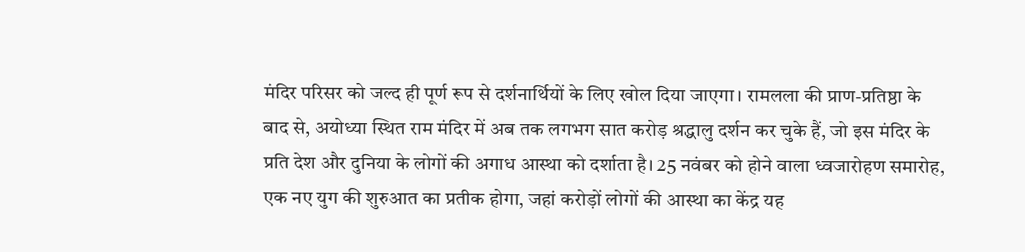मंदिर परिसर को जल्द ही पूर्ण रूप से दर्शनार्थियों के लिए खोल दिया जाएगा। रामलला की प्राण-प्रतिष्ठा के बाद से, अयोध्या स्थित राम मंदिर में अब तक लगभग सात करोड़ श्रद्धालु दर्शन कर चुके हैं, जो इस मंदिर के प्रति देश और दुनिया के लोगों की अगाध आस्था को दर्शाता है। 25 नवंबर को होने वाला ध्वजारोहण समारोह, एक नए युग की शुरुआत का प्रतीक होगा, जहां करोड़ों लोगों की आस्था का केंद्र यह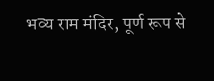भव्य राम मंदिर, पूर्ण रूप से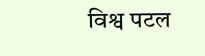विश्व पटल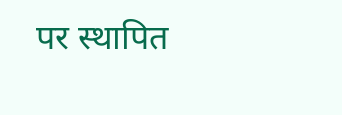पर स्थापित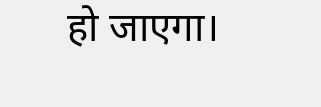हो जाएगा।